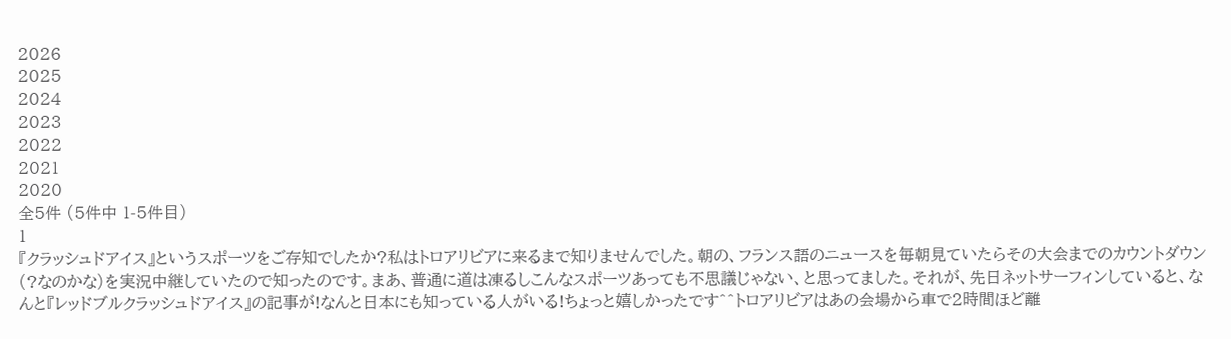2026
2025
2024
2023
2022
2021
2020
全5件 (5件中 1-5件目)
1
『クラッシュドアイス』というスポーツをご存知でしたか?私はトロアリビアに来るまで知りませんでした。朝の、フランス語のニュースを毎朝見ていたらその大会までのカウントダウン(?なのかな)を実況中継していたので知ったのです。まあ、普通に道は凍るしこんなスポーツあっても不思議じゃない、と思ってました。それが、先日ネットサーフィンしていると、なんと『レッドブルクラッシュドアイス』の記事が!なんと日本にも知っている人がいる!ちょっと嬉しかったです^^トロアリビアはあの会場から車で2時間ほど離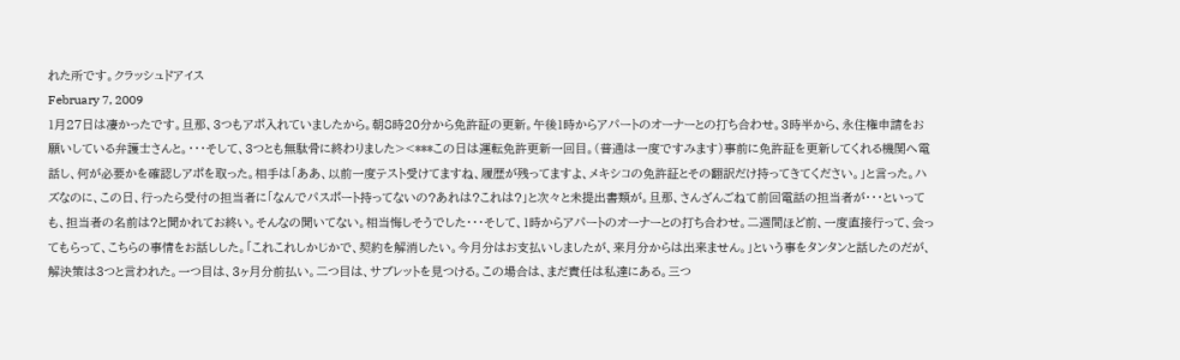れた所です。クラッシュドアイス
February 7, 2009
1月27日は凄かったです。旦那、3つもアポ入れていましたから。朝8時20分から免許証の更新。午後1時からアパートのオーナーとの打ち合わせ。3時半から、永住権申請をお願いしている弁護士さんと。・・・そして、3つとも無駄骨に終わりました><***この日は運転免許更新一回目。(普通は一度ですみます)事前に免許証を更新してくれる機関へ電話し、何が必要かを確認しアポを取った。相手は「ああ、以前一度テスト受けてますね、履歴が残ってますよ、メキシコの免許証とその翻訳だけ持ってきてください。」と言った。ハズなのに、この日、行ったら受付の担当者に「なんでパスポート持ってないの?あれは?これは?」と次々と未提出書類が。旦那、さんざんごねて前回電話の担当者が・・・といっても、担当者の名前は?と聞かれてお終い。そんなの聞いてない。相当悔しそうでした・・・そして、1時からアパートのオーナーとの打ち合わせ。二週間ほど前、一度直接行って、会ってもらって、こちらの事情をお話しした。「これこれしかじかで、契約を解消したい。今月分はお支払いしましたが、来月分からは出来ません。」という事をタンタンと話したのだが、解決策は3つと言われた。一つ目は、3ヶ月分前払い。二つ目は、サブレットを見つける。この場合は、まだ責任は私達にある。三つ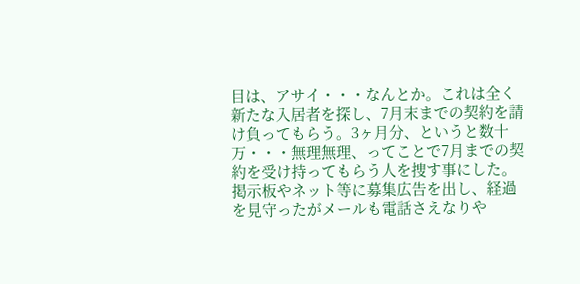目は、アサイ・・・なんとか。これは全く新たな入居者を探し、7月末までの契約を請け負ってもらう。3ヶ月分、というと数十万・・・無理無理、ってことで7月までの契約を受け持ってもらう人を捜す事にした。掲示板やネット等に募集広告を出し、経過を見守ったがメールも電話さえなりや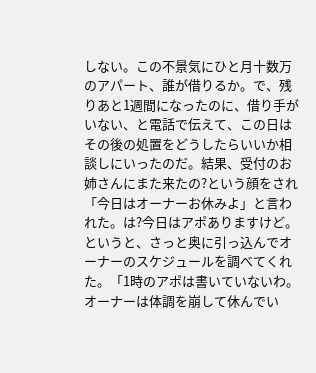しない。この不景気にひと月十数万のアパート、誰が借りるか。で、残りあと1週間になったのに、借り手がいない、と電話で伝えて、この日はその後の処置をどうしたらいいか相談しにいったのだ。結果、受付のお姉さんにまた来たの?という顔をされ「今日はオーナーお休みよ」と言われた。は?今日はアポありますけど。というと、さっと奥に引っ込んでオーナーのスケジュールを調べてくれた。「1時のアポは書いていないわ。オーナーは体調を崩して休んでい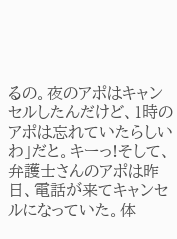るの。夜のアポはキャンセルしたんだけど、1時のアポは忘れていたらしいわ」だと。キーっ!そして、弁護士さんのアポは昨日、電話が来てキャンセルになっていた。体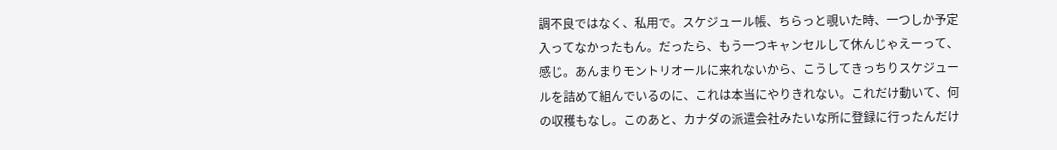調不良ではなく、私用で。スケジュール帳、ちらっと覗いた時、一つしか予定入ってなかったもん。だったら、もう一つキャンセルして休んじゃえーって、感じ。あんまりモントリオールに来れないから、こうしてきっちりスケジュールを詰めて組んでいるのに、これは本当にやりきれない。これだけ動いて、何の収穫もなし。このあと、カナダの派遣会社みたいな所に登録に行ったんだけ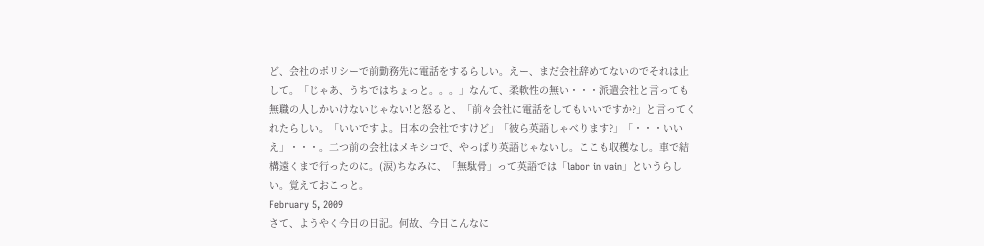ど、会社のポリシーで前勤務先に電話をするらしい。えー、まだ会社辞めてないのでそれは止して。「じゃあ、うちではちょっと。。。」なんて、柔軟性の無い・・・派遣会社と言っても無職の人しかいけないじゃない!と怒ると、「前々会社に電話をしてもいいですか?」と言ってくれたらしい。「いいですよ。日本の会社ですけど」「彼ら英語しゃべります?」「・・・いいえ」・・・。二つ前の会社はメキシコで、やっぱり英語じゃないし。ここも収穫なし。車で結構遠くまで行ったのに。(涙)ちなみに、「無駄骨」って英語では「labor in vain」というらしい。覚えておこっと。
February 5, 2009
さて、ようやく今日の日記。何故、今日こんなに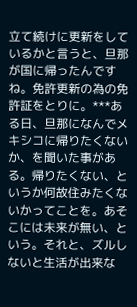立て続けに更新をしているかと言うと、旦那が国に帰ったんですね。免許更新の為の免許証をとりに。***ある日、旦那になんでメキシコに帰りたくないか、を聞いた事がある。帰りたくない、というか何故住みたくないかってことを。あそこには未来が無い、という。それと、ズルしないと生活が出来な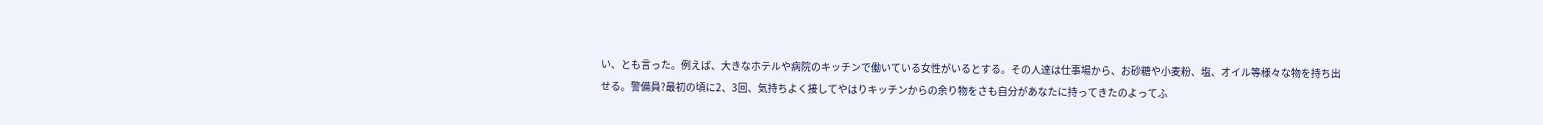い、とも言った。例えば、大きなホテルや病院のキッチンで働いている女性がいるとする。その人達は仕事場から、お砂糖や小麦粉、塩、オイル等様々な物を持ち出せる。警備員?最初の頃に2、3回、気持ちよく接してやはりキッチンからの余り物をさも自分があなたに持ってきたのよってふ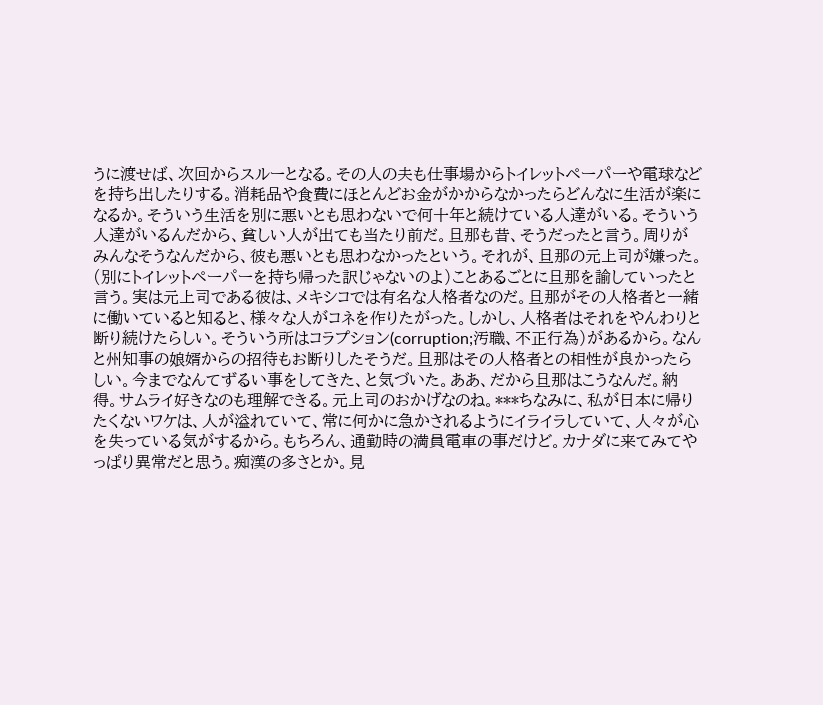うに渡せば、次回からスルーとなる。その人の夫も仕事場からトイレットペーパーや電球などを持ち出したりする。消耗品や食費にほとんどお金がかからなかったらどんなに生活が楽になるか。そういう生活を別に悪いとも思わないで何十年と続けている人達がいる。そういう人達がいるんだから、貧しい人が出ても当たり前だ。旦那も昔、そうだったと言う。周りがみんなそうなんだから、彼も悪いとも思わなかったという。それが、旦那の元上司が嫌った。(別にトイレットペーパーを持ち帰った訳じゃないのよ)ことあるごとに旦那を諭していったと言う。実は元上司である彼は、メキシコでは有名な人格者なのだ。旦那がその人格者と一緒に働いていると知ると、様々な人がコネを作りたがった。しかし、人格者はそれをやんわりと断り続けたらしい。そういう所はコラプション(corruption;汚職、不正行為)があるから。なんと州知事の娘婿からの招待もお断りしたそうだ。旦那はその人格者との相性が良かったらしい。今までなんてずるい事をしてきた、と気づいた。ああ、だから旦那はこうなんだ。納得。サムライ好きなのも理解できる。元上司のおかげなのね。***ちなみに、私が日本に帰りたくないワケは、人が溢れていて、常に何かに急かされるようにイライラしていて、人々が心を失っている気がするから。もちろん、通勤時の満員電車の事だけど。カナダに来てみてやっぱり異常だと思う。痴漢の多さとか。見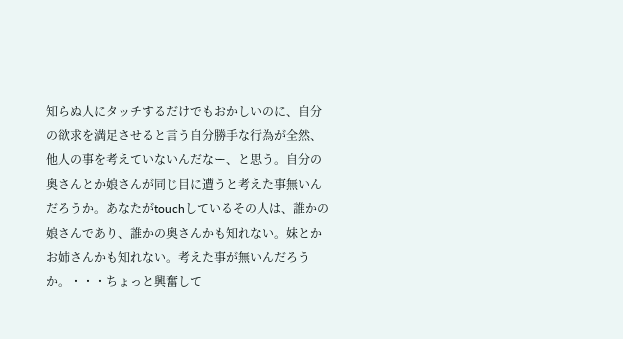知らぬ人にタッチするだけでもおかしいのに、自分の欲求を満足させると言う自分勝手な行為が全然、他人の事を考えていないんだなー、と思う。自分の奥さんとか娘さんが同じ目に遭うと考えた事無いんだろうか。あなたがtouchしているその人は、誰かの娘さんであり、誰かの奥さんかも知れない。妹とかお姉さんかも知れない。考えた事が無いんだろうか。・・・ちょっと興奮して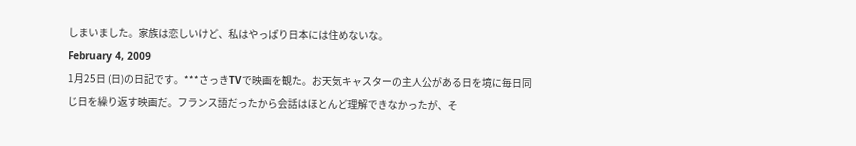しまいました。家族は恋しいけど、私はやっぱり日本には住めないな。
February 4, 2009
1月25日 (日)の日記です。***さっきTVで映画を観た。お天気キャスターの主人公がある日を境に毎日同じ日を繰り返す映画だ。フランス語だったから会話はほとんど理解できなかったが、そ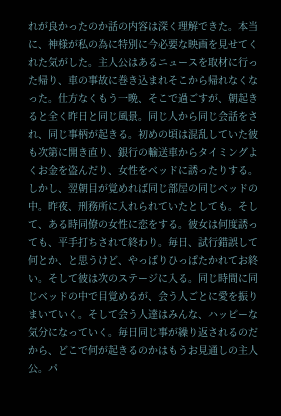れが良かったのか話の内容は深く理解できた。本当に、神様が私の為に特別に今必要な映画を見せてくれた気がした。主人公はあるニュースを取材に行った帰り、車の事故に巻き込まれそこから帰れなくなった。仕方なくもう一晩、そこで過ごすが、朝起きると全く昨日と同じ風景。同じ人から同じ会話をされ、同じ事柄が起きる。初めの頃は混乱していた彼も次第に開き直り、銀行の輸送車からタイミングよくお金を盗んだり、女性をベッドに誘ったりする。しかし、翌朝目が覚めれば同じ部屋の同じベッドの中。昨夜、刑務所に入れられていたとしても。そして、ある時同僚の女性に恋をする。彼女は何度誘っても、平手打ちされて終わり。毎日、試行錯誤して何とか、と思うけど、やっぱりひっぱたかれてお終い。そして彼は次のステージに入る。同じ時間に同じベッドの中で目覚めるが、会う人ごとに愛を振りまいていく。そして会う人達はみんな、ハッピーな気分になっていく。毎日同じ事が繰り返されるのだから、どこで何が起きるのかはもうお見通しの主人公。パ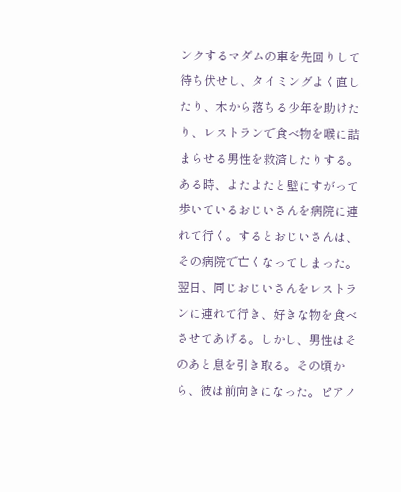ンクするマダムの車を先回りして待ち伏せし、タイミングよく直したり、木から落ちる少年を助けたり、レストランで食べ物を喉に詰まらせる男性を救済したりする。ある時、よたよたと壁にすがって歩いているおじいさんを病院に連れて行く。するとおじいさんは、その病院で亡くなってしまった。翌日、同じおじいさんをレストランに連れて行き、好きな物を食べさせてあげる。しかし、男性はそのあと息を引き取る。その頃から、彼は前向きになった。ピアノ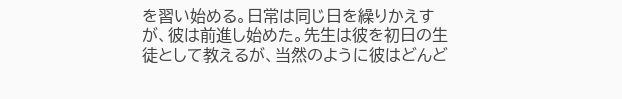を習い始める。日常は同じ日を繰りかえすが、彼は前進し始めた。先生は彼を初日の生徒として教えるが、当然のように彼はどんど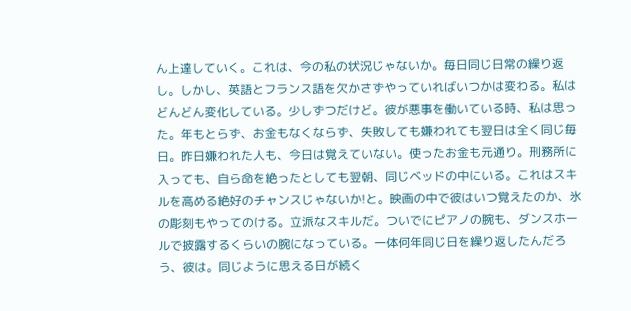ん上達していく。これは、今の私の状況じゃないか。毎日同じ日常の繰り返し。しかし、英語とフランス語を欠かさずやっていればいつかは変わる。私はどんどん変化している。少しずつだけど。彼が悪事を働いている時、私は思った。年もとらず、お金もなくならず、失敗しても嫌われても翌日は全く同じ毎日。昨日嫌われた人も、今日は覚えていない。使ったお金も元通り。刑務所に入っても、自ら命を絶ったとしても翌朝、同じベッドの中にいる。これはスキルを高める絶好のチャンスじゃないか!と。映画の中で彼はいつ覚えたのか、氷の彫刻もやってのける。立派なスキルだ。ついでにピアノの腕も、ダンスホールで披露するくらいの腕になっている。一体何年同じ日を繰り返したんだろう、彼は。同じように思える日が続く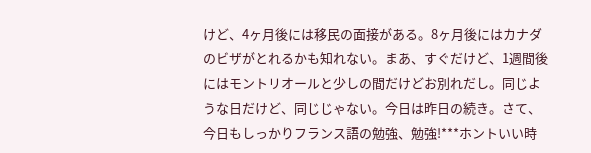けど、4ヶ月後には移民の面接がある。8ヶ月後にはカナダのビザがとれるかも知れない。まあ、すぐだけど、1週間後にはモントリオールと少しの間だけどお別れだし。同じような日だけど、同じじゃない。今日は昨日の続き。さて、今日もしっかりフランス語の勉強、勉強!***ホントいい時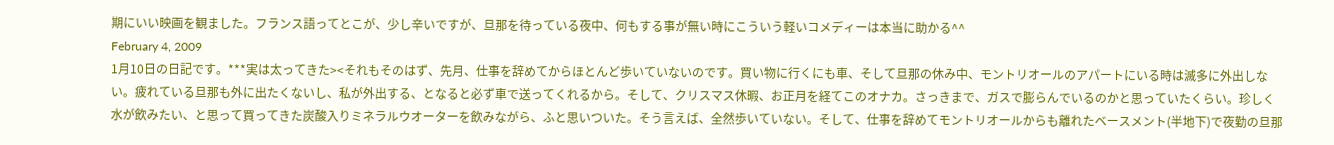期にいい映画を観ました。フランス語ってとこが、少し辛いですが、旦那を待っている夜中、何もする事が無い時にこういう軽いコメディーは本当に助かる^^
February 4, 2009
1月10日の日記です。***実は太ってきた><それもそのはず、先月、仕事を辞めてからほとんど歩いていないのです。買い物に行くにも車、そして旦那の休み中、モントリオールのアパートにいる時は滅多に外出しない。疲れている旦那も外に出たくないし、私が外出する、となると必ず車で送ってくれるから。そして、クリスマス休暇、お正月を経てこのオナカ。さっきまで、ガスで膨らんでいるのかと思っていたくらい。珍しく水が飲みたい、と思って買ってきた炭酸入りミネラルウオーターを飲みながら、ふと思いついた。そう言えば、全然歩いていない。そして、仕事を辞めてモントリオールからも離れたベースメント(半地下)で夜勤の旦那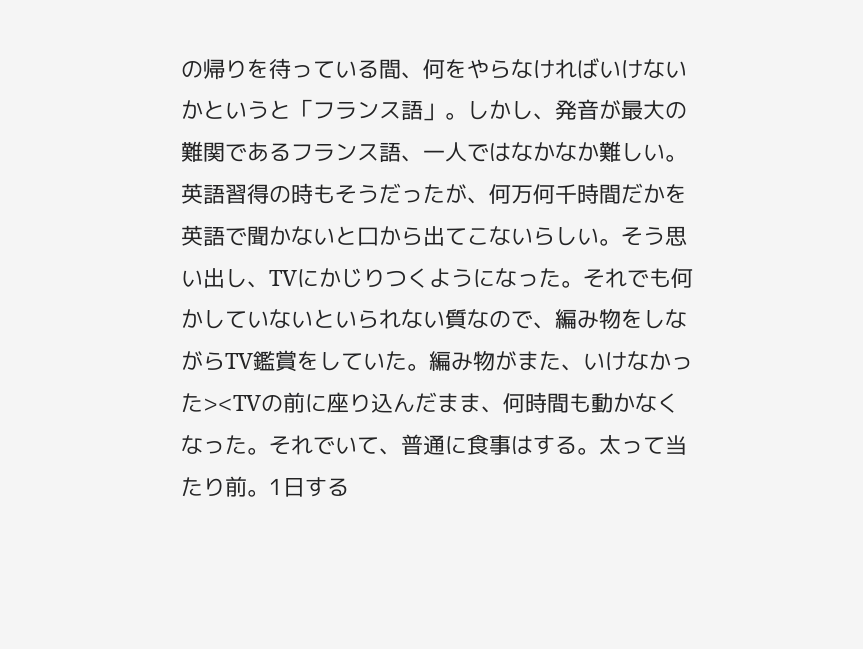の帰りを待っている間、何をやらなければいけないかというと「フランス語」。しかし、発音が最大の難関であるフランス語、一人ではなかなか難しい。英語習得の時もそうだったが、何万何千時間だかを英語で聞かないと口から出てこないらしい。そう思い出し、TVにかじりつくようになった。それでも何かしていないといられない質なので、編み物をしながらTV鑑賞をしていた。編み物がまた、いけなかった><TVの前に座り込んだまま、何時間も動かなくなった。それでいて、普通に食事はする。太って当たり前。1日する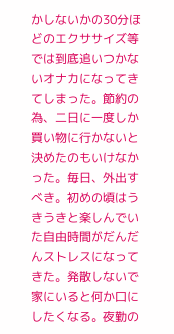かしないかの30分ほどのエクササイズ等では到底追いつかないオナカになってきてしまった。節約の為、二日に一度しか買い物に行かないと決めたのもいけなかった。毎日、外出すべき。初めの頃はうきうきと楽しんでいた自由時間がだんだんストレスになってきた。発散しないで家にいると何か口にしたくなる。夜勤の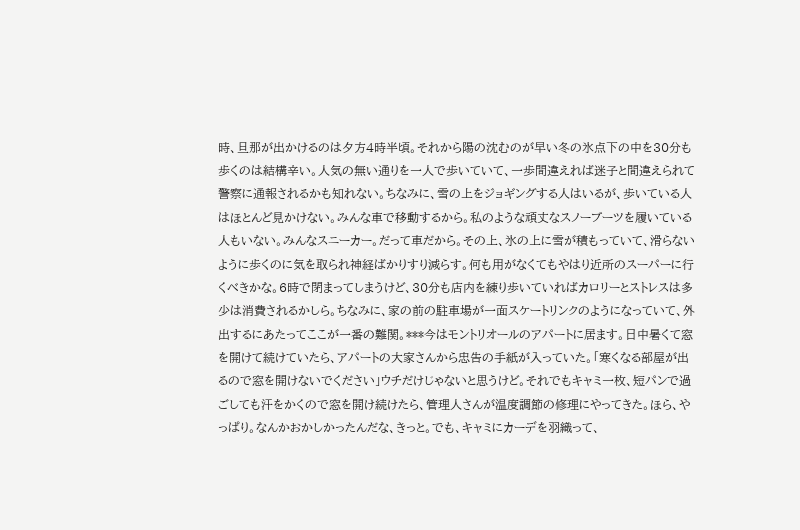時、旦那が出かけるのは夕方4時半頃。それから陽の沈むのが早い冬の氷点下の中を30分も歩くのは結構辛い。人気の無い通りを一人で歩いていて、一歩間違えれば迷子と間違えられて警察に通報されるかも知れない。ちなみに、雪の上をジョギングする人はいるが、歩いている人はほとんど見かけない。みんな車で移動するから。私のような頑丈なスノーブーツを履いている人もいない。みんなスニーカー。だって車だから。その上、氷の上に雪が積もっていて、滑らないように歩くのに気を取られ神経ばかりすり減らす。何も用がなくてもやはり近所のスーパーに行くべきかな。6時で閉まってしまうけど、30分も店内を練り歩いていればカロリーとストレスは多少は消費されるかしら。ちなみに、家の前の駐車場が一面スケートリンクのようになっていて、外出するにあたってここが一番の難関。***今はモントリオールのアパートに居ます。日中暑くて窓を開けて続けていたら、アパートの大家さんから忠告の手紙が入っていた。「寒くなる部屋が出るので窓を開けないでください」ウチだけじゃないと思うけど。それでもキャミ一枚、短パンで過ごしても汗をかくので窓を開け続けたら、管理人さんが温度調節の修理にやってきた。ほら、やっぱり。なんかおかしかったんだな、きっと。でも、キャミにカーデを羽織って、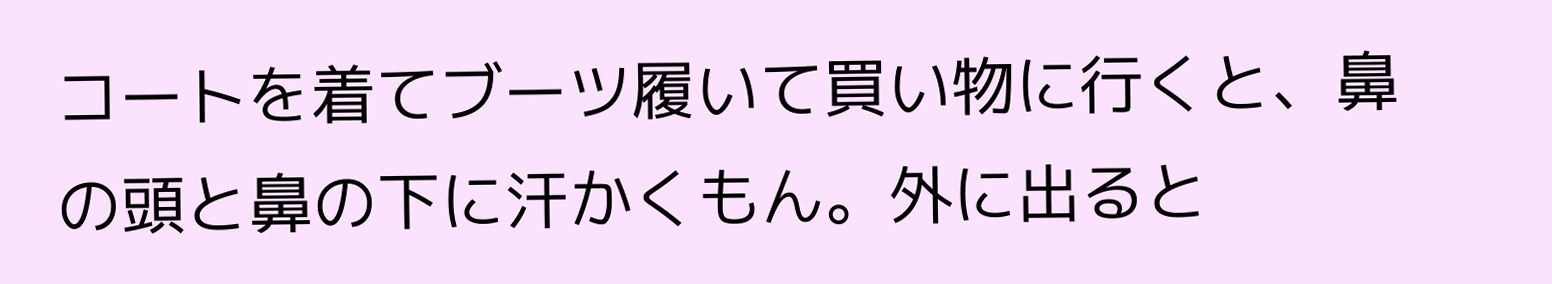コートを着てブーツ履いて買い物に行くと、鼻の頭と鼻の下に汗かくもん。外に出ると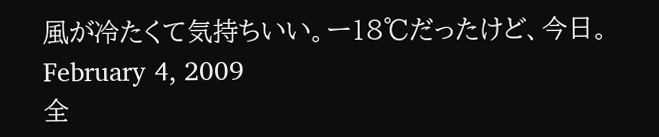風が冷たくて気持ちいい。ー18℃だったけど、今日。
February 4, 2009
全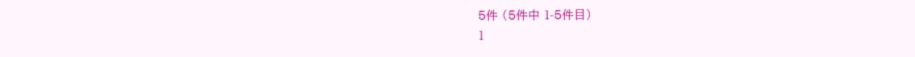5件 (5件中 1-5件目)
1